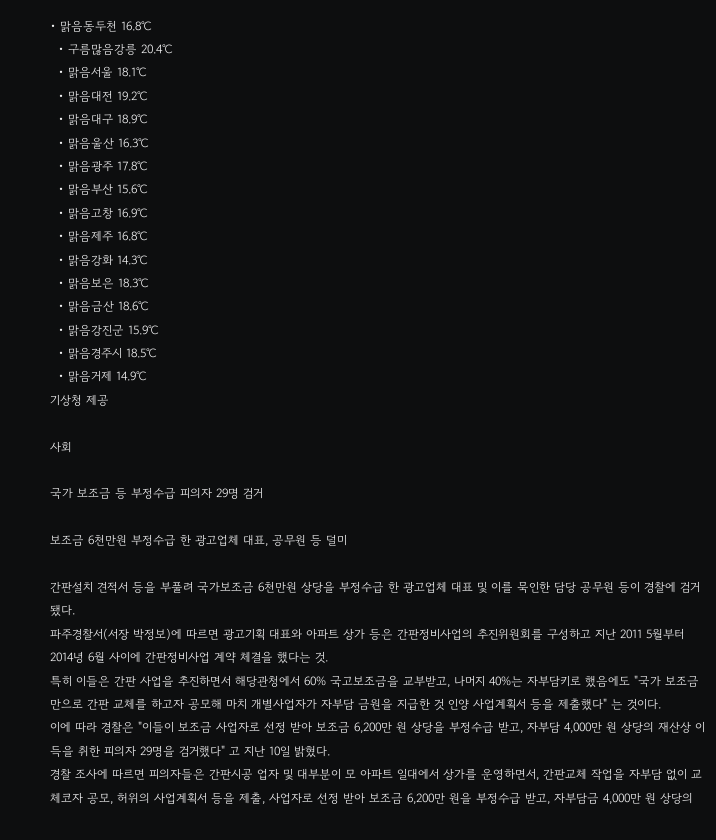• 맑음동두천 16.8℃
  • 구름많음강릉 20.4℃
  • 맑음서울 18.1℃
  • 맑음대전 19.2℃
  • 맑음대구 18.9℃
  • 맑음울산 16.3℃
  • 맑음광주 17.8℃
  • 맑음부산 15.6℃
  • 맑음고창 16.9℃
  • 맑음제주 16.8℃
  • 맑음강화 14.3℃
  • 맑음보은 18.3℃
  • 맑음금산 18.6℃
  • 맑음강진군 15.9℃
  • 맑음경주시 18.5℃
  • 맑음거제 14.9℃
기상청 제공

사회

국가 보조금 등 부정수급 피의자 29명 검거

보조금 6천만원 부정수급 한 광고업체 대표, 공무원 등 덜미

간판설치 견적서 등을 부풀려 국가보조금 6천만원 상당을 부정수급 한 광고업체 대표 및 이를 묵인한 담당 공무원 등이 경찰에 검거됐다.
파주경찰서(서장 박정보)에 따르면 광고기획 대표와 아파트 상가 등은 간판정비사업의 추진위원회를 구성하고 지난 2011 5월부터 2014녕 6월 사이에 간판정비사업 계약 체결을 했다는 것.
특히 이들은 간판 사업을 추진하면서 해당관청에서 60% 국고보조금을 교부받고, 나머지 40%는 자부담키로 했음에도 "국가 보조금만으로 간판 교체를 하고자 공모해 마치 개별사업자가 자부담 금원을 지급한 것 인양 사업계획서 등을 제출했다" 는 것이다.
이에 따라 경찰은 "이들이 보조금 사업자로 선정 받아 보조금 6,200만 원 상당을 부정수급 받고, 자부담 4,000만 원 상당의 재산상 이득을 취한 피의자 29명을 검거했다" 고 지난 10일 밝혔다.
경찰 조사에 따르면 피의자들은 간판시공 업자 및 대부분이 모 아파트 일대에서 상가를 운영하면서, 간판교체 작업을 자부담 없이 교체코자 공모, 허위의 사업계획서 등을 제출, 사업자로 선정 받아 보조금 6,200만 원을 부정수급 받고, 자부담금 4,000만 원 상당의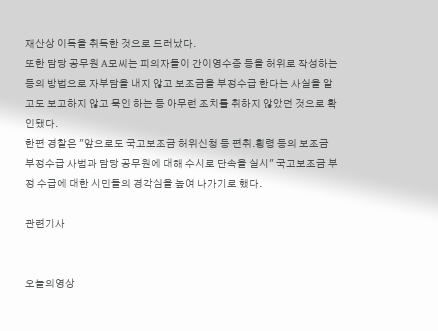재산상 이득을 취득한 것으로 드러났다.
또한 담당 공무원 A모씨는 피의자들이 간이영수증 등을 허위로 작성하는 등의 방법으로 자부담을 내지 않고 보조금을 부정수급 한다는 사실을 알고도 보고하지 않고 묵인 하는 등 아무런 조치를 취하지 않았던 것으로 확인됐다.
한편 경찰은 "앞으로도 국고보조금 허위신청 등 편취.횡령 등의 보조금 부정수급 사범과 담당 공무원에 대해 수시로 단속을 실시" 국고보조금 부정 수급에 대한 시민들의 경각심을 높여 나가기로 했다.

관련기사


오늘의영상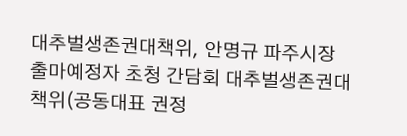대추벌생존권대책위, 안명규 파주시장 출마예정자 초청 간담회 대추벌생존권대책위(공동대표 권정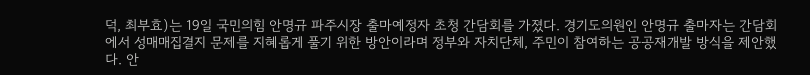덕, 최부효)는 19일 국민의힘 안명규 파주시장 출마예정자 초청 간담회를 가졌다. 경기도의원인 안명규 출마자는 간담회에서 성매매집결지 문제를 지혜롭게 풀기 위한 방안이라며 정부와 자치단체, 주민이 참여하는 공공재개발 방식을 제안했다. 안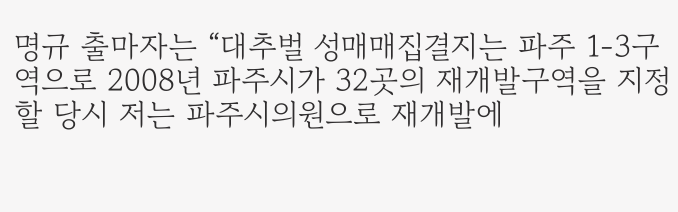명규 출마자는 “대추벌 성매매집결지는 파주 1-3구역으로 2008년 파주시가 32곳의 재개발구역을 지정할 당시 저는 파주시의원으로 재개발에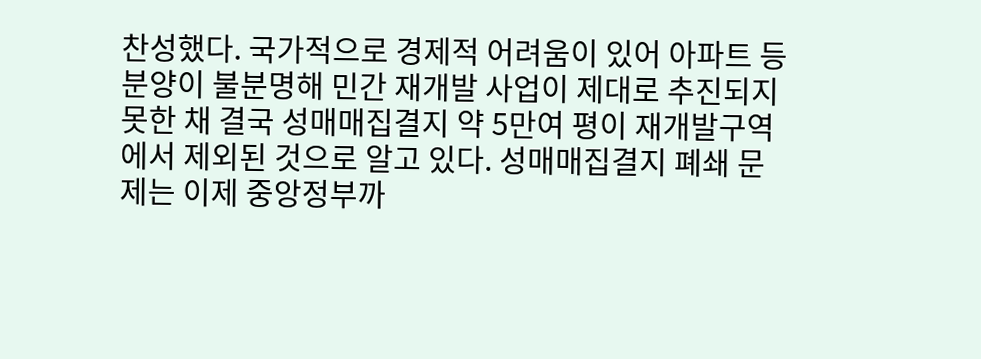찬성했다. 국가적으로 경제적 어려움이 있어 아파트 등 분양이 불분명해 민간 재개발 사업이 제대로 추진되지 못한 채 결국 성매매집결지 약 5만여 평이 재개발구역에서 제외된 것으로 알고 있다. 성매매집결지 폐쇄 문제는 이제 중앙정부까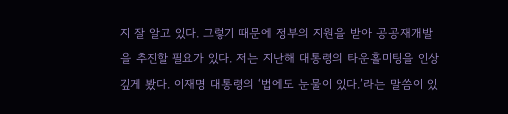지 잘 알고 있다. 그렇기 때문에 정부의 지원을 받아 공공재개발을 추진할 필요가 있다. 저는 지난해 대통령의 타운홀미팅을 인상 깊게 봤다. 이재명 대통령의 ‘법에도 눈물이 있다.’라는 말씀이 있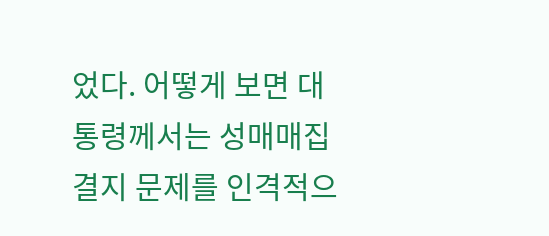었다. 어떻게 보면 대통령께서는 성매매집결지 문제를 인격적으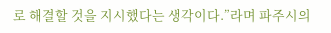로 해결할 것을 지시했다는 생각이다.”라며 파주시의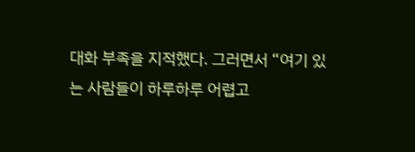대화 부족을 지적했다. 그러면서 “여기 있는 사람들이 하루하루 어렵고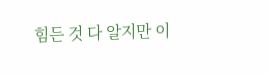힘든 것 다 알지만 이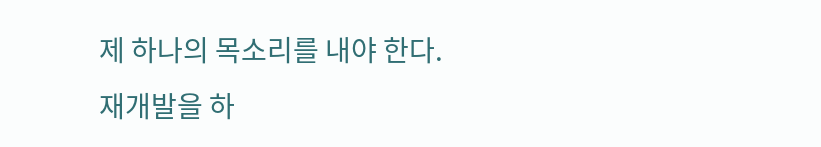제 하나의 목소리를 내야 한다. 재개발을 하